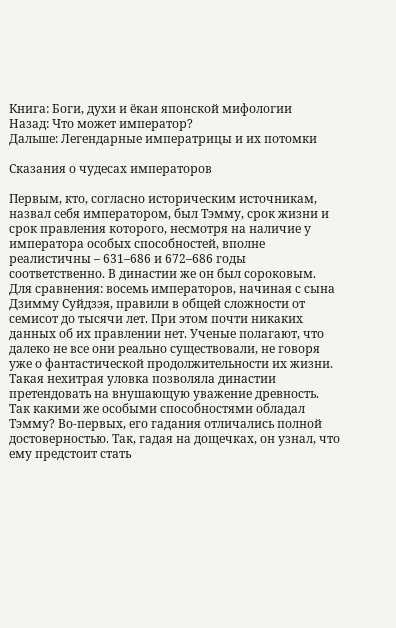Книга: Боги, духи и ёкаи японской мифологии
Назад: Что может император?
Дальше: Легендарные императрицы и их потомки

Сказания о чудесах императоров

Первым, кто, согласно историческим источникам, назвал себя императором, был Тэмму, срок жизни и срок правления которого, несмотря на наличие у императора особых способностей, вполне реалистичны – 631–686 и 672–686 годы соответственно. В династии же он был сороковым.
Для сравнения: восемь императоров, начиная с сына Дзимму Суйдзэя, правили в общей сложности от семисот до тысячи лет. При этом почти никаких данных об их правлении нет. Ученые полагают, что далеко не все они реально существовали, не говоря уже о фантастической продолжительности их жизни. Такая нехитрая уловка позволяла династии претендовать на внушающую уважение древность.
Так какими же особыми способностями обладал Тэмму? Во-первых, его гадания отличались полной достоверностью. Так, гадая на дощечках, он узнал, что ему предстоит стать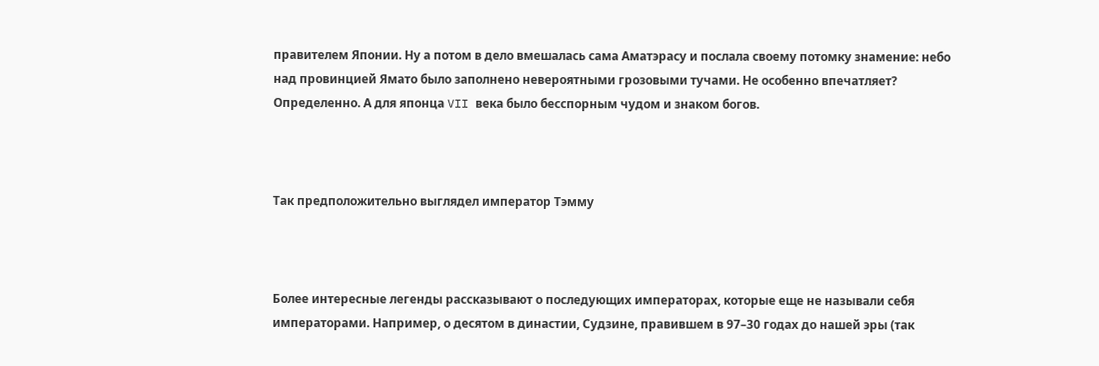правителем Японии. Ну а потом в дело вмешалась сама Аматэрасу и послала своему потомку знамение: небо над провинцией Ямато было заполнено невероятными грозовыми тучами. Не особенно впечатляет? Определенно. А для японца VII века было бесспорным чудом и знаком богов.



Так предположительно выглядел император Тэмму



Более интересные легенды рассказывают о последующих императорах, которые еще не называли себя императорами. Например, о десятом в династии, Судзине, правившем в 97–30 годах до нашей эры (так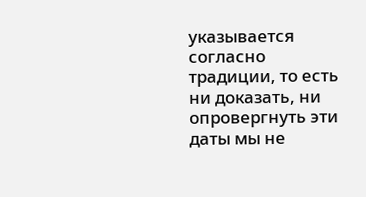указывается согласно традиции, то есть ни доказать, ни опровергнуть эти даты мы не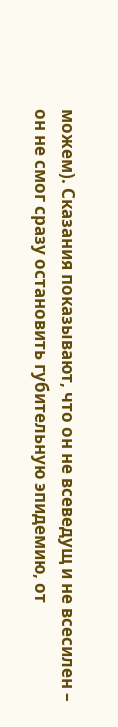можем). Сказания показывают, что он не всеведущ и не всесилен – он не смог сразу остановить губительную эпидемию, от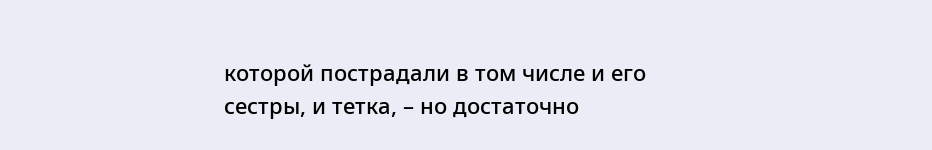которой пострадали в том числе и его сестры, и тетка, – но достаточно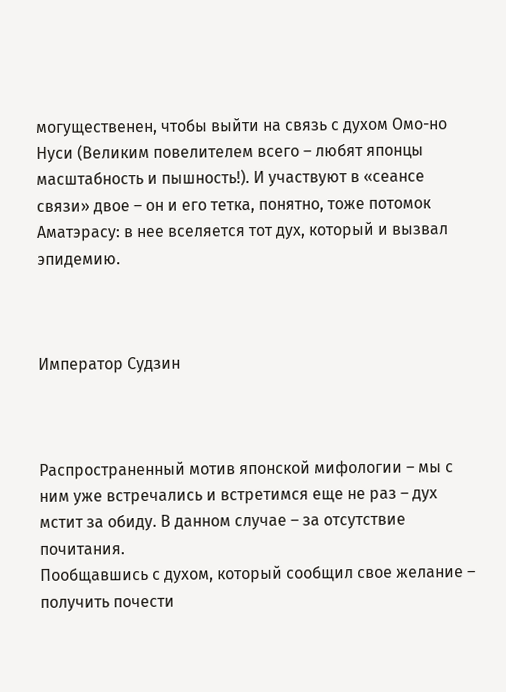могущественен, чтобы выйти на связь с духом Омо-но Нуси (Великим повелителем всего – любят японцы масштабность и пышность!). И участвуют в «сеансе связи» двое – он и его тетка, понятно, тоже потомок Аматэрасу: в нее вселяется тот дух, который и вызвал эпидемию.



Император Судзин



Распространенный мотив японской мифологии – мы с ним уже встречались и встретимся еще не раз – дух мстит за обиду. В данном случае – за отсутствие почитания.
Пообщавшись с духом, который сообщил свое желание – получить почести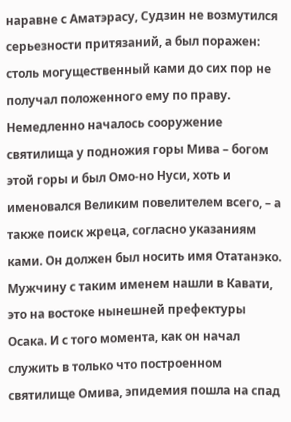наравне с Аматэрасу, Судзин не возмутился серьезности притязаний, а был поражен: столь могущественный ками до сих пор не получал положенного ему по праву. Немедленно началось сооружение святилища у подножия горы Мива – богом этой горы и был Омо-но Нуси, хоть и именовался Великим повелителем всего, – а также поиск жреца, согласно указаниям ками. Он должен был носить имя Отатанэко. Мужчину с таким именем нашли в Кавати, это на востоке нынешней префектуры Осака. И с того момента, как он начал служить в только что построенном святилище Омива, эпидемия пошла на спад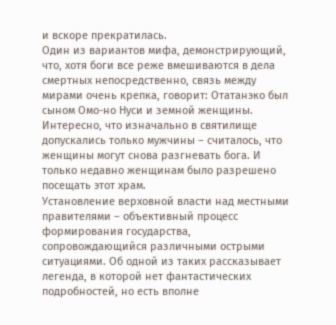и вскоре прекратилась.
Один из вариантов мифа, демонстрирующий, что, хотя боги все реже вмешиваются в дела смертных непосредственно, связь между мирами очень крепка, говорит: Отатанэко был сыном Омо-но Нуси и земной женщины. Интересно, что изначально в святилище допускались только мужчины – считалось, что женщины могут снова разгневать бога. И только недавно женщинам было разрешено посещать этот храм.
Установление верховной власти над местными правителями – объективный процесс формирования государства, сопровождающийся различными острыми ситуациями. Об одной из таких рассказывает легенда, в которой нет фантастических подробностей, но есть вполне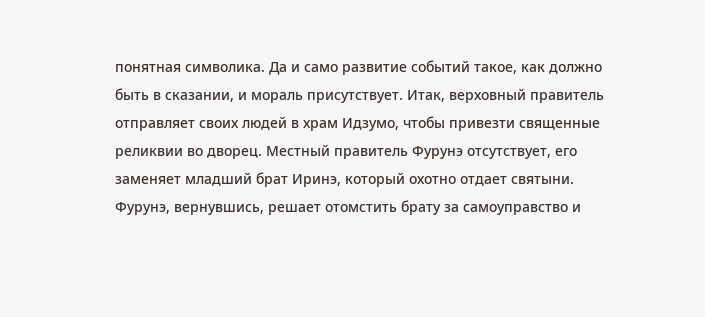понятная символика. Да и само развитие событий такое, как должно быть в сказании, и мораль присутствует. Итак, верховный правитель отправляет своих людей в храм Идзумо, чтобы привезти священные реликвии во дворец. Местный правитель Фурунэ отсутствует, его заменяет младший брат Иринэ, который охотно отдает святыни. Фурунэ, вернувшись, решает отомстить брату за самоуправство и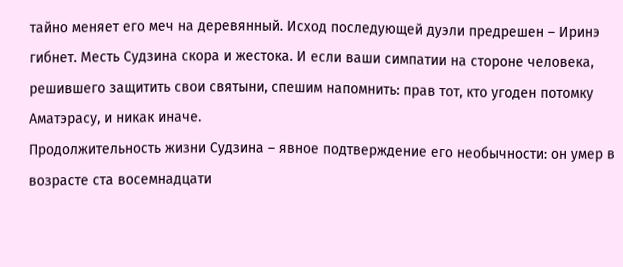тайно меняет его меч на деревянный. Исход последующей дуэли предрешен – Иринэ гибнет. Месть Судзина скора и жестока. И если ваши симпатии на стороне человека, решившего защитить свои святыни, спешим напомнить: прав тот, кто угоден потомку Аматэрасу, и никак иначе.
Продолжительность жизни Судзина – явное подтверждение его необычности: он умер в возрасте ста восемнадцати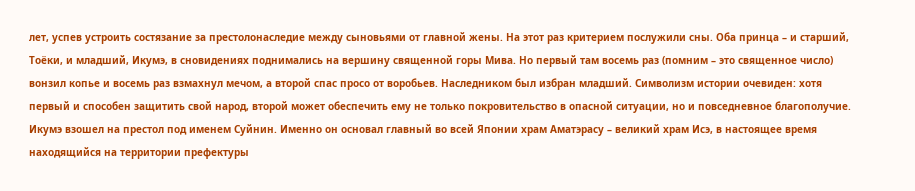лет, успев устроить состязание за престолонаследие между сыновьями от главной жены. На этот раз критерием послужили сны. Оба принца – и старший, Тоёки, и младший, Икумэ, в сновидениях поднимались на вершину священной горы Мива. Но первый там восемь раз (помним – это священное число) вонзил копье и восемь раз взмахнул мечом, а второй спас просо от воробьев. Наследником был избран младший. Символизм истории очевиден: хотя первый и способен защитить свой народ, второй может обеспечить ему не только покровительство в опасной ситуации, но и повседневное благополучие.
Икумэ взошел на престол под именем Суйнин. Именно он основал главный во всей Японии храм Аматэрасу – великий храм Исэ, в настоящее время находящийся на территории префектуры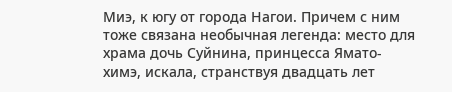Миэ, к югу от города Нагои. Причем с ним тоже связана необычная легенда: место для храма дочь Суйнина, принцесса Ямато-химэ, искала, странствуя двадцать лет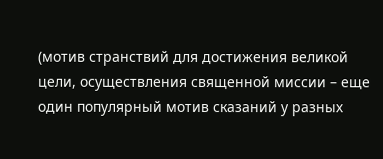(мотив странствий для достижения великой цели, осуществления священной миссии – еще один популярный мотив сказаний у разных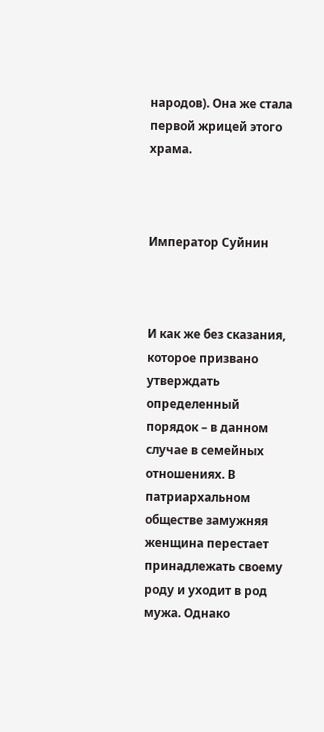народов). Она же стала первой жрицей этого храма.



Император Суйнин



И как же без сказания, которое призвано утверждать определенный порядок – в данном случае в семейных отношениях. В патриархальном обществе замужняя женщина перестает принадлежать своему роду и уходит в род мужа. Однако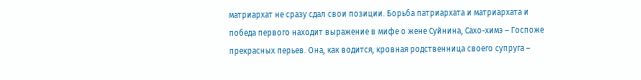матриархат не сразу сдал свои позиции. Борьба патриархата и матриархата и победа первого находит выражение в мифе о жене Суйнина, Сахо-химэ – Госпоже прекрасных перьев. Она, как водится, кровная родственница своего супруга –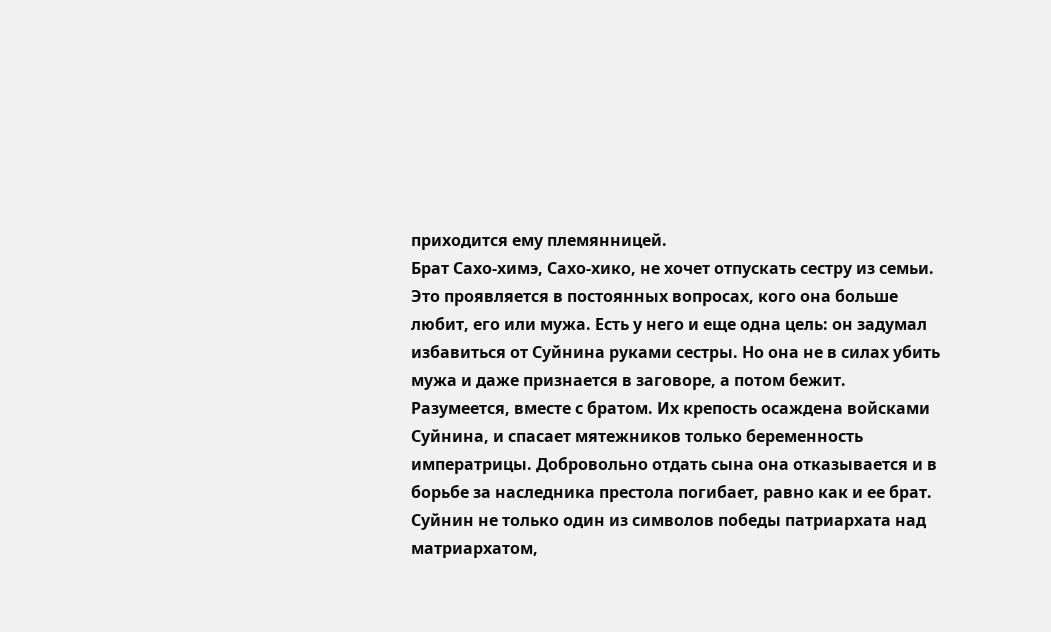приходится ему племянницей.
Брат Сахо-химэ, Сахо-хико, не хочет отпускать сестру из семьи. Это проявляется в постоянных вопросах, кого она больше любит, его или мужа. Есть у него и еще одна цель: он задумал избавиться от Суйнина руками сестры. Но она не в силах убить мужа и даже признается в заговоре, а потом бежит. Разумеется, вместе с братом. Их крепость осаждена войсками Суйнина, и спасает мятежников только беременность императрицы. Добровольно отдать сына она отказывается и в борьбе за наследника престола погибает, равно как и ее брат.
Суйнин не только один из символов победы патриархата над матриархатом,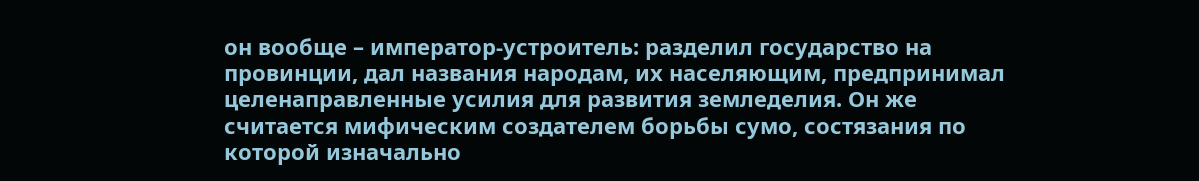он вообще – император-устроитель: разделил государство на провинции, дал названия народам, их населяющим, предпринимал целенаправленные усилия для развития земледелия. Он же считается мифическим создателем борьбы сумо, состязания по которой изначально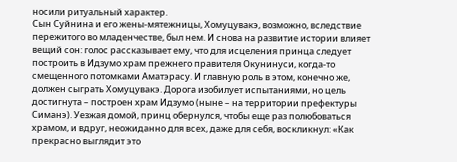носили ритуальный характер.
Сын Суйнина и его жены-мятежницы, Хомуцувакэ, возможно, вследствие пережитого во младенчестве, был нем. И снова на развитие истории влияет вещий сон: голос рассказывает ему, что для исцеления принца следует построить в Идзумо храм прежнего правителя Окунинуси, когда-то смещенного потомками Аматэрасу. И главную роль в этом, конечно же, должен сыграть Хомуцувакэ. Дорога изобилует испытаниями, но цель достигнута – построен храм Идзумо (ныне – на территории префектуры Симанэ). Уезжая домой, принц обернулся, чтобы еще раз полюбоваться храмом, и вдруг, неожиданно для всех, даже для себя, воскликнул: «Как прекрасно выглядит это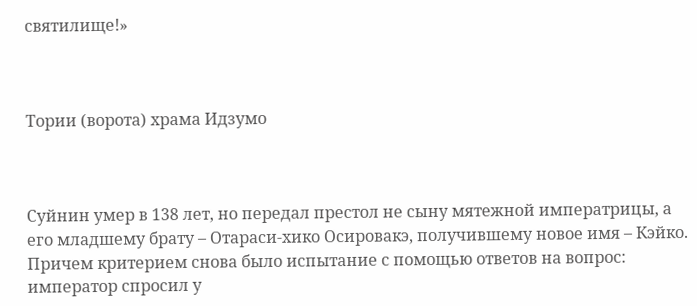святилище!»



Тории (ворота) храма Идзумо



Суйнин умер в 138 лет, но передал престол не сыну мятежной императрицы, а его младшему брату – Отараси-хико Осировакэ, получившему новое имя – Кэйко. Причем критерием снова было испытание с помощью ответов на вопрос: император спросил у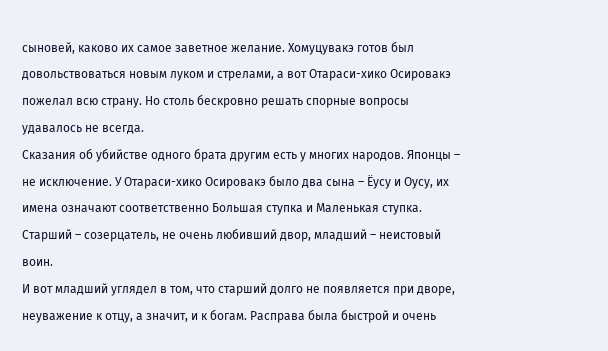сыновей, каково их самое заветное желание. Хомуцувакэ готов был довольствоваться новым луком и стрелами, а вот Отараси-хико Осировакэ пожелал всю страну. Но столь бескровно решать спорные вопросы удавалось не всегда.
Сказания об убийстве одного брата другим есть у многих народов. Японцы – не исключение. У Отараси-хико Осировакэ было два сына – Ёусу и Оусу, их имена означают соответственно Большая ступка и Маленькая ступка. Старший – созерцатель, не очень любивший двор, младший – неистовый воин.
И вот младший углядел в том, что старший долго не появляется при дворе, неуважение к отцу, а значит, и к богам. Расправа была быстрой и очень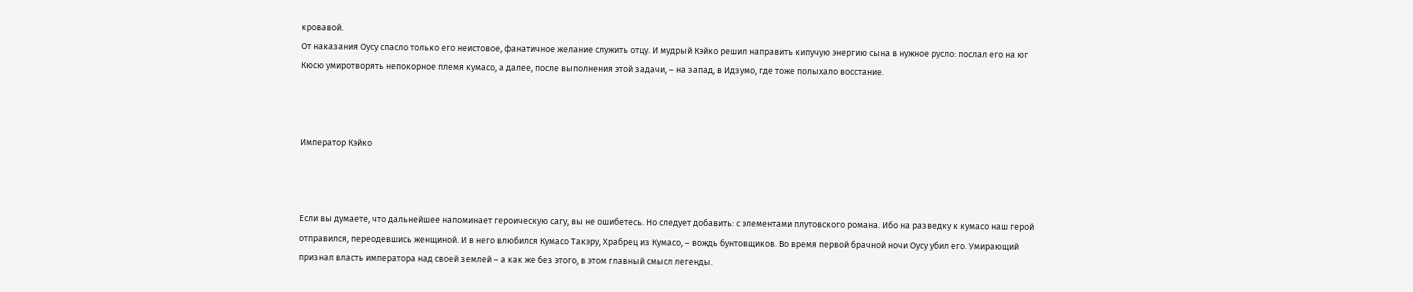кровавой.
От наказания Оусу спасло только его неистовое, фанатичное желание служить отцу. И мудрый Кэйко решил направить кипучую энергию сына в нужное русло: послал его на юг Кюсю умиротворять непокорное племя кумасо, а далее, после выполнения этой задачи, – на запад, в Идзумо, где тоже полыхало восстание.



Император Кэйко



Если вы думаете, что дальнейшее напоминает героическую сагу, вы не ошибетесь. Но следует добавить: с элементами плутовского романа. Ибо на разведку к кумасо наш герой отправился, переодевшись женщиной. И в него влюбился Кумасо Такэру, Храбрец из Кумасо, – вождь бунтовщиков. Во время первой брачной ночи Оусу убил его. Умирающий признал власть императора над своей землей – а как же без этого, в этом главный смысл легенды.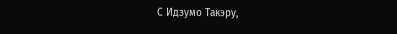С Идзумо Такэру,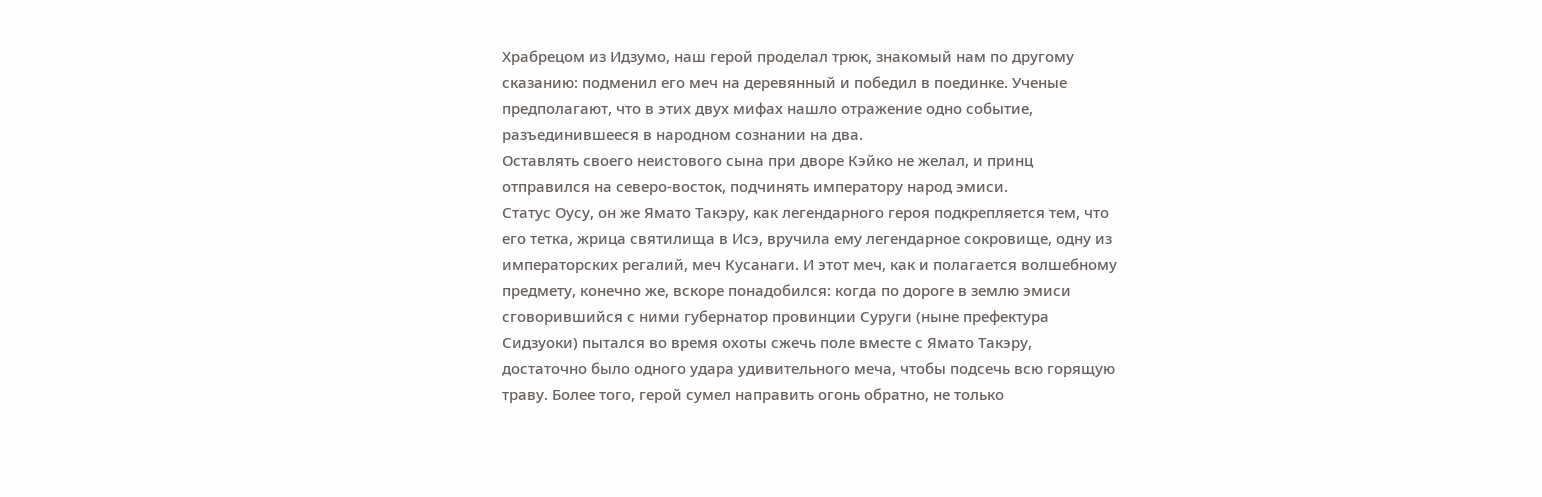Храбрецом из Идзумо, наш герой проделал трюк, знакомый нам по другому сказанию: подменил его меч на деревянный и победил в поединке. Ученые предполагают, что в этих двух мифах нашло отражение одно событие, разъединившееся в народном сознании на два.
Оставлять своего неистового сына при дворе Кэйко не желал, и принц отправился на северо-восток, подчинять императору народ эмиси.
Статус Оусу, он же Ямато Такэру, как легендарного героя подкрепляется тем, что его тетка, жрица святилища в Исэ, вручила ему легендарное сокровище, одну из императорских регалий, меч Кусанаги. И этот меч, как и полагается волшебному предмету, конечно же, вскоре понадобился: когда по дороге в землю эмиси сговорившийся с ними губернатор провинции Суруги (ныне префектура Сидзуоки) пытался во время охоты сжечь поле вместе с Ямато Такэру, достаточно было одного удара удивительного меча, чтобы подсечь всю горящую траву. Более того, герой сумел направить огонь обратно, не только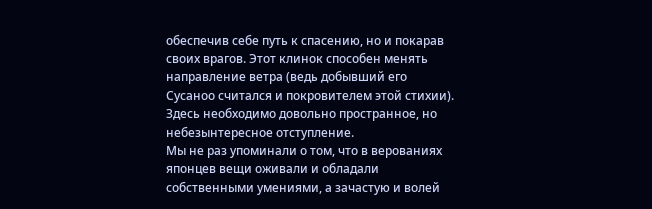обеспечив себе путь к спасению, но и покарав своих врагов. Этот клинок способен менять направление ветра (ведь добывший его Сусаноо считался и покровителем этой стихии).
Здесь необходимо довольно пространное, но небезынтересное отступление.
Мы не раз упоминали о том, что в верованиях японцев вещи оживали и обладали собственными умениями, а зачастую и волей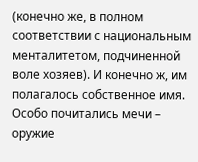(конечно же, в полном соответствии с национальным менталитетом, подчиненной воле хозяев). И конечно ж, им полагалось собственное имя. Особо почитались мечи – оружие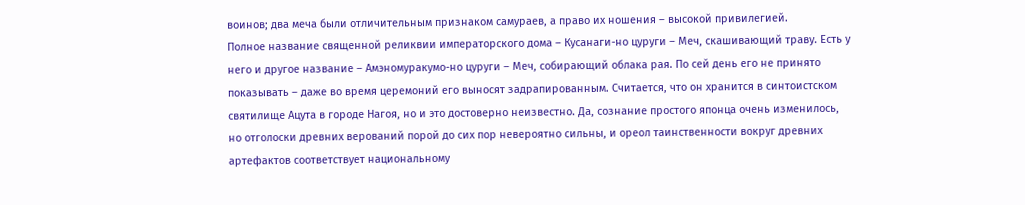воинов; два меча были отличительным признаком самураев, а право их ношения – высокой привилегией.
Полное название священной реликвии императорского дома – Кусанаги-но цуруги – Меч, скашивающий траву. Есть у него и другое название – Амэномуракумо-но цуруги – Меч, собирающий облака рая. По сей день его не принято показывать – даже во время церемоний его выносят задрапированным. Считается, что он хранится в синтоистском святилище Ацута в городе Нагоя, но и это достоверно неизвестно. Да, сознание простого японца очень изменилось, но отголоски древних верований порой до сих пор невероятно сильны, и ореол таинственности вокруг древних артефактов соответствует национальному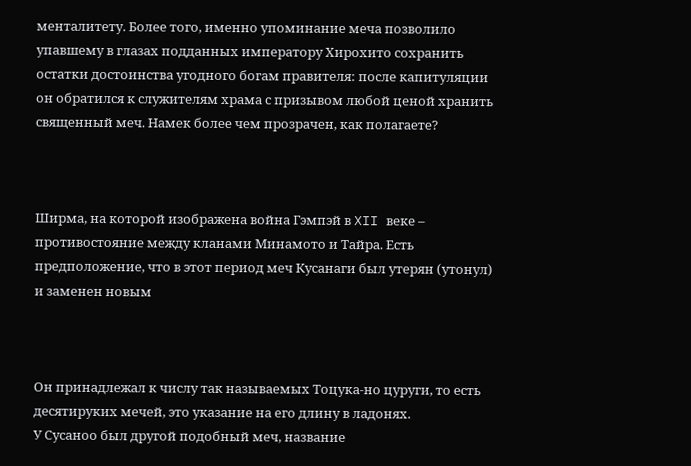менталитету. Более того, именно упоминание меча позволило упавшему в глазах подданных императору Хирохито сохранить остатки достоинства угодного богам правителя: после капитуляции он обратился к служителям храма с призывом любой ценой хранить священный меч. Намек более чем прозрачен, как полагаете?



Ширма, на которой изображена война Гэмпэй в XII веке – противостояние между кланами Минамото и Тайра. Есть предположение, что в этот период меч Кусанаги был утерян (утонул) и заменен новым



Он принадлежал к числу так называемых Тоцука-но цуруги, то есть десятируких мечей, это указание на его длину в ладонях.
У Сусаноо был другой подобный меч, название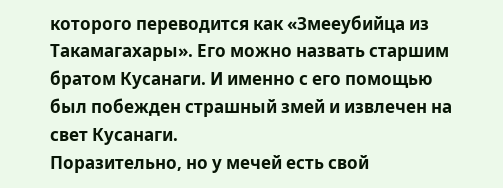которого переводится как «Змееубийца из Такамагахары». Его можно назвать старшим братом Кусанаги. И именно с его помощью был побежден страшный змей и извлечен на свет Кусанаги.
Поразительно, но у мечей есть свой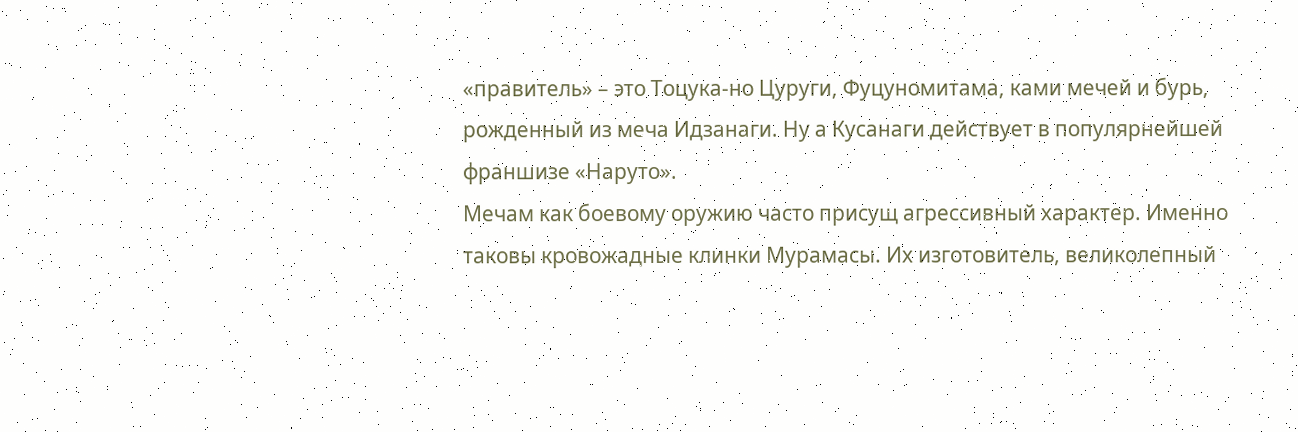«правитель» – это Тоцука-но Цуруги, Фуцуномитама, ками мечей и бурь, рожденный из меча Идзанаги. Ну а Кусанаги действует в популярнейшей франшизе «Наруто».
Мечам как боевому оружию часто присущ агрессивный характер. Именно таковы кровожадные клинки Мурамасы. Их изготовитель, великолепный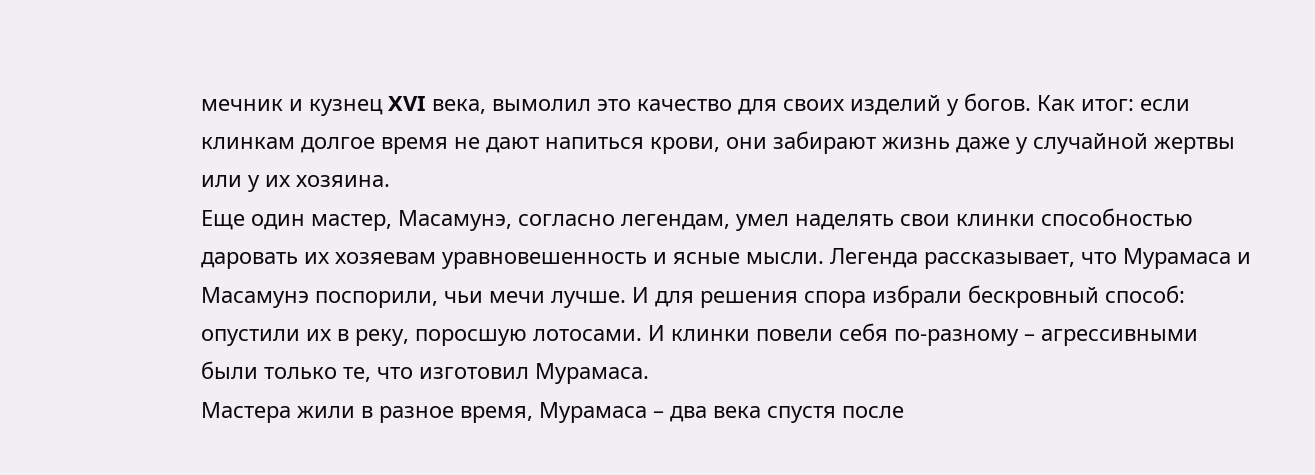мечник и кузнец XVI века, вымолил это качество для своих изделий у богов. Как итог: если клинкам долгое время не дают напиться крови, они забирают жизнь даже у случайной жертвы или у их хозяина.
Еще один мастер, Масамунэ, согласно легендам, умел наделять свои клинки способностью даровать их хозяевам уравновешенность и ясные мысли. Легенда рассказывает, что Мурамаса и Масамунэ поспорили, чьи мечи лучше. И для решения спора избрали бескровный способ: опустили их в реку, поросшую лотосами. И клинки повели себя по-разному – агрессивными были только те, что изготовил Мурамаса.
Мастера жили в разное время, Мурамаса – два века спустя после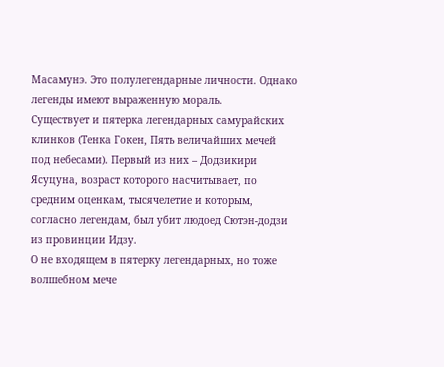Масамунэ. Это полулегендарные личности. Однако легенды имеют выраженную мораль.
Существует и пятерка легендарных самурайских клинков (Тенка Гокен, Пять величайших мечей под небесами). Первый из них – Додзикири Ясуцуна, возраст которого насчитывает, по средним оценкам, тысячелетие и которым, согласно легендам, был убит людоед Сютэн-додзи из провинции Идзу.
О не входящем в пятерку легендарных, но тоже волшебном мече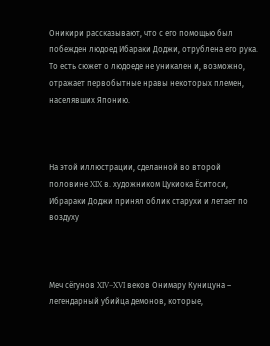Оникири рассказывают, что с его помощью был побежден людоед Ибараки Доджи, отрублена его рука. То есть сюжет о людоеде не уникален и, возможно, отражает первобытные нравы некоторых племен, населявших Японию.



На этой иллюстрации, сделанной во второй половине XIX в. художником Цукиока Ёситоси, Ибрараки Доджи принял облик старухи и летает по воздуху



Меч сёгунов XIV–XVI веков Онимару Куницуна – легендарный убийца демонов, которые,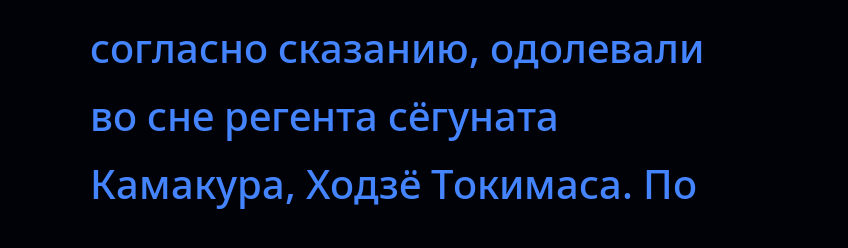согласно сказанию, одолевали во сне регента сёгуната Камакура, Ходзё Токимаса. По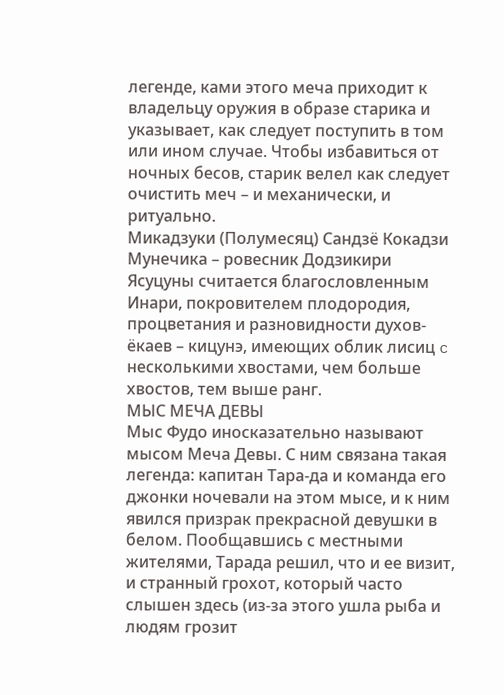легенде, ками этого меча приходит к владельцу оружия в образе старика и указывает, как следует поступить в том или ином случае. Чтобы избавиться от ночных бесов, старик велел как следует очистить меч – и механически, и ритуально.
Микадзуки (Полумесяц) Сандзё Кокадзи Мунечика – ровесник Додзикири Ясуцуны считается благословленным Инари, покровителем плодородия, процветания и разновидности духов-ёкаев – кицунэ, имеющих облик лисиц c несколькими хвостами, чем больше хвостов, тем выше ранг.
МЫС МЕЧА ДЕВЫ
Мыс Фудо иносказательно называют мысом Меча Девы. С ним связана такая легенда: капитан Тара-да и команда его джонки ночевали на этом мысе, и к ним явился призрак прекрасной девушки в белом. Пообщавшись с местными жителями, Тарада решил, что и ее визит, и странный грохот, который часто слышен здесь (из-за этого ушла рыба и людям грозит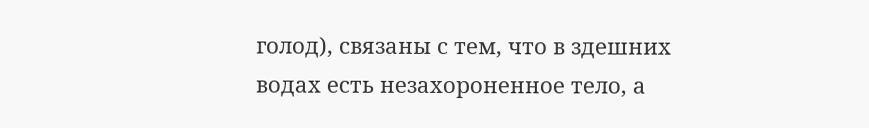голод), связаны с тем, что в здешних водах есть незахороненное тело, а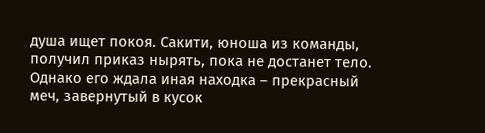душа ищет покоя. Сакити, юноша из команды, получил приказ нырять, пока не достанет тело. Однако его ждала иная находка – прекрасный меч, завернутый в кусок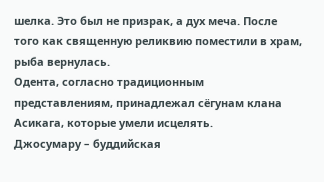шелка. Это был не призрак, а дух меча. После того как священную реликвию поместили в храм, рыба вернулась.
Одента, согласно традиционным представлениям, принадлежал сёгунам клана Асикага, которые умели исцелять.
Джосумару – буддийская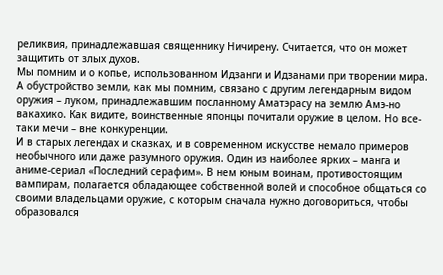реликвия, принадлежавшая священнику Ничирену. Считается, что он может защитить от злых духов.
Мы помним и о копье, использованном Идзанги и Идзанами при творении мира. А обустройство земли, как мы помним, связано с другим легендарным видом оружия – луком, принадлежавшим посланному Аматэрасу на землю Амэ-но вакахико. Как видите, воинственные японцы почитали оружие в целом. Но все-таки мечи – вне конкуренции.
И в старых легендах и сказках, и в современном искусстве немало примеров необычного или даже разумного оружия. Один из наиболее ярких – манга и аниме-сериал «Последний серафим». В нем юным воинам, противостоящим вампирам, полагается обладающее собственной волей и способное общаться со своими владельцами оружие, с которым сначала нужно договориться, чтобы образовался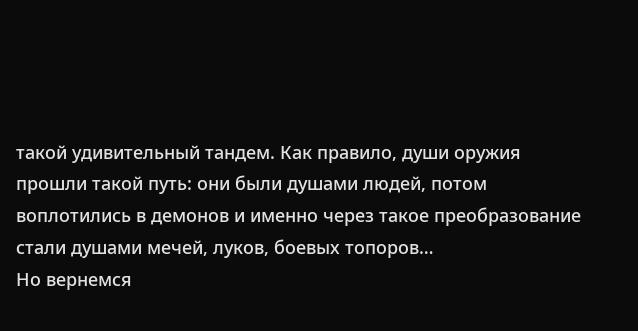такой удивительный тандем. Как правило, души оружия прошли такой путь: они были душами людей, потом воплотились в демонов и именно через такое преобразование стали душами мечей, луков, боевых топоров…
Но вернемся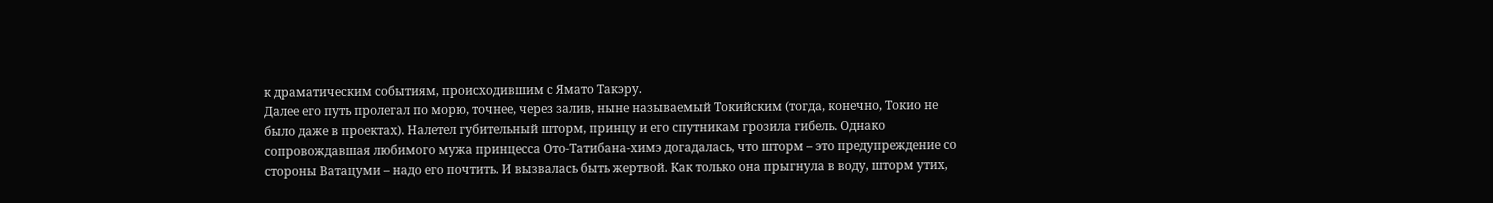к драматическим событиям, происходившим с Ямато Такэру.
Далее его путь пролегал по морю, точнее, через залив, ныне называемый Токийским (тогда, конечно, Токио не было даже в проектах). Налетел губительный шторм, принцу и его спутникам грозила гибель. Однако сопровождавшая любимого мужа принцесса Ото-Татибана-химэ догадалась, что шторм – это предупреждение со стороны Ватацуми – надо его почтить. И вызвалась быть жертвой. Как только она прыгнула в воду, шторм утих,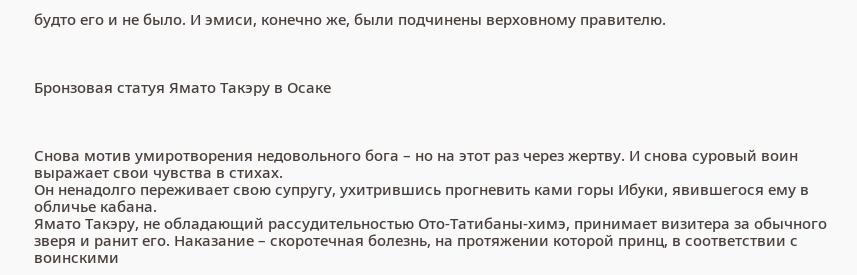будто его и не было. И эмиси, конечно же, были подчинены верховному правителю.



Бронзовая статуя Ямато Такэру в Осаке



Снова мотив умиротворения недовольного бога – но на этот раз через жертву. И снова суровый воин выражает свои чувства в стихах.
Он ненадолго переживает свою супругу, ухитрившись прогневить ками горы Ибуки, явившегося ему в обличье кабана.
Ямато Такэру, не обладающий рассудительностью Ото-Татибаны-химэ, принимает визитера за обычного зверя и ранит его. Наказание – скоротечная болезнь, на протяжении которой принц, в соответствии с воинскими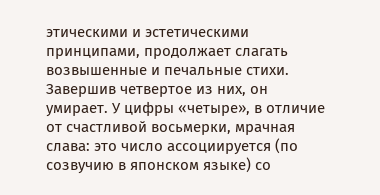этическими и эстетическими принципами, продолжает слагать возвышенные и печальные стихи. Завершив четвертое из них, он умирает. У цифры «четыре», в отличие от счастливой восьмерки, мрачная слава: это число ассоциируется (по созвучию в японском языке) со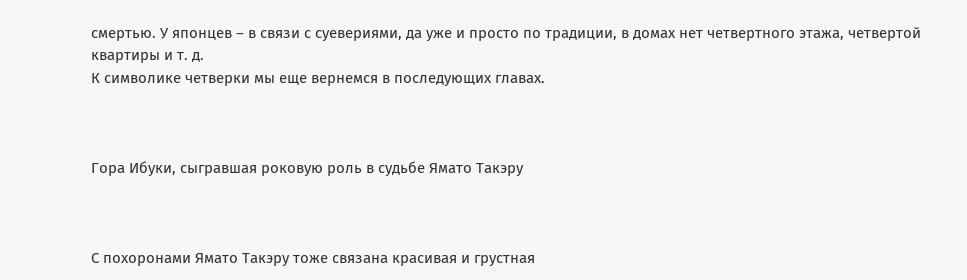смертью. У японцев – в связи с суевериями, да уже и просто по традиции, в домах нет четвертного этажа, четвертой квартиры и т. д.
К символике четверки мы еще вернемся в последующих главах.



Гора Ибуки, сыгравшая роковую роль в судьбе Ямато Такэру



С похоронами Ямато Такэру тоже связана красивая и грустная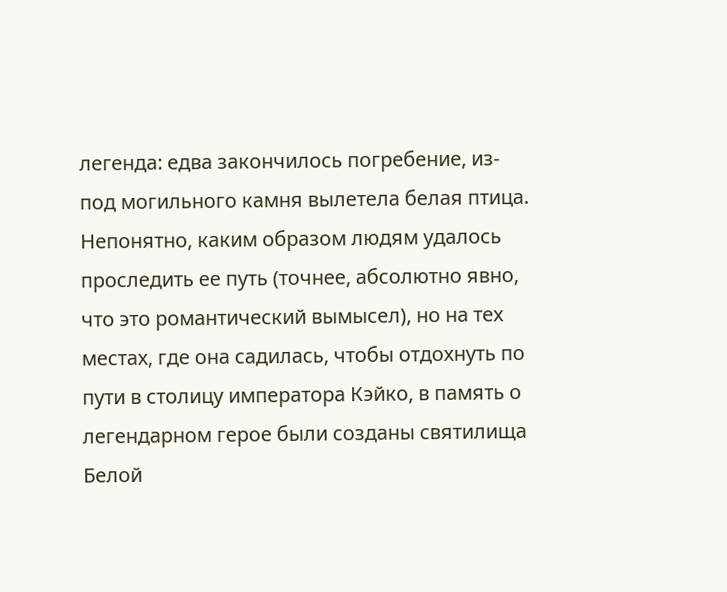легенда: едва закончилось погребение, из-под могильного камня вылетела белая птица. Непонятно, каким образом людям удалось проследить ее путь (точнее, абсолютно явно, что это романтический вымысел), но на тех местах, где она садилась, чтобы отдохнуть по пути в столицу императора Кэйко, в память о легендарном герое были созданы святилища Белой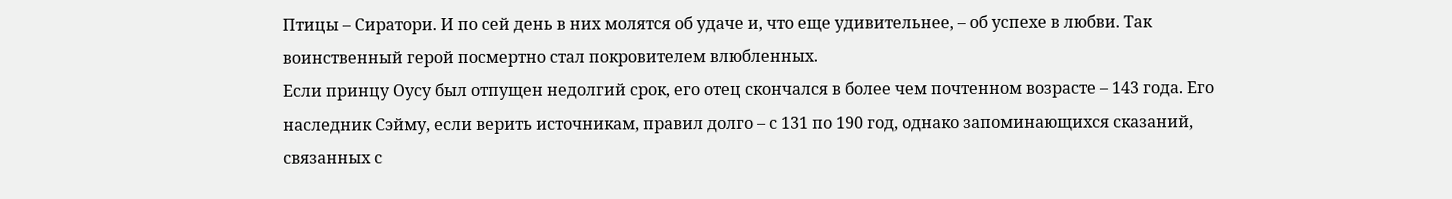Птицы – Сиратори. И по сей день в них молятся об удаче и, что еще удивительнее, – об успехе в любви. Так воинственный герой посмертно стал покровителем влюбленных.
Если принцу Оусу был отпущен недолгий срок, его отец скончался в более чем почтенном возрасте – 143 года. Его наследник Сэйму, если верить источникам, правил долго – с 131 по 190 год, однако запоминающихся сказаний, связанных с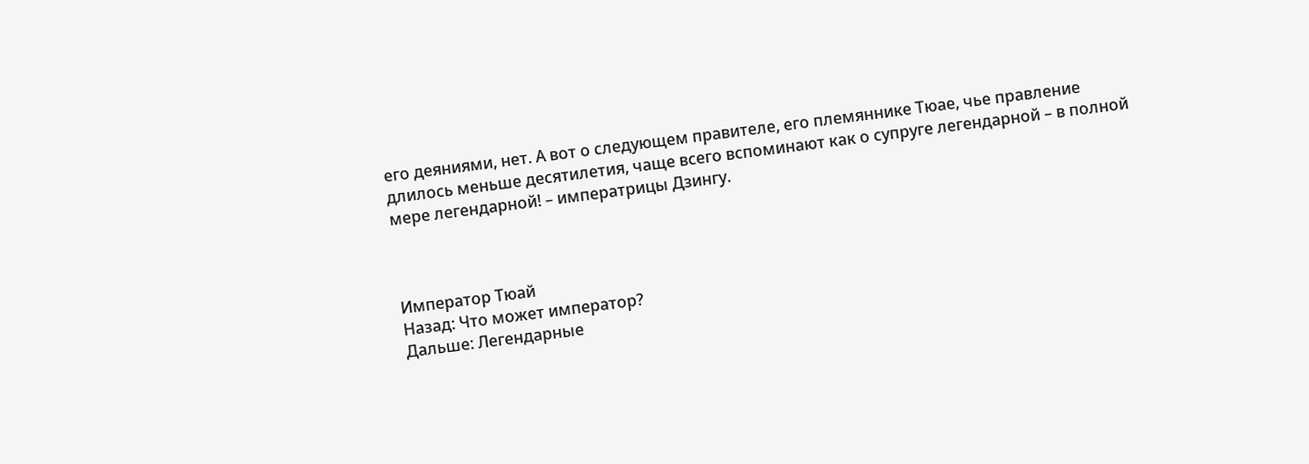его деяниями, нет. А вот о следующем правителе, его племяннике Тюае, чье правление длилось меньше десятилетия, чаще всего вспоминают как о супруге легендарной – в полной мере легендарной! – императрицы Дзингу.



Император Тюай
Назад: Что может император?
Дальше: Легендарные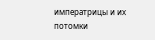императрицы и их потомки